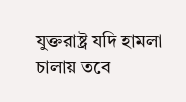যুক্তরাষ্ট্র যদি হামলা চালায় তবে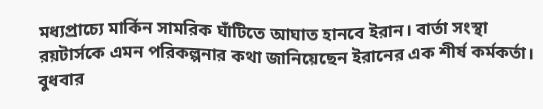মধ্যপ্রাচ্যে মার্কিন সামরিক ঘাঁটিতে আঘাত হানবে ইরান। বার্তা সংস্থা রয়টার্সকে এমন পরিকল্পনার কথা জানিয়েছেন ইরানের এক শীর্ষ কর্মকর্তা।
বুধবার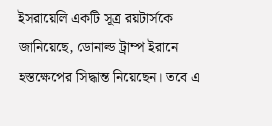ইসরায়েলি একটি সূত্র রয়টার্সকে জানিয়েছে, ডোনাল্ড ট্রাম্প ইরানে হস্তক্ষেপের সিদ্ধান্ত নিয়েছেন। তবে এ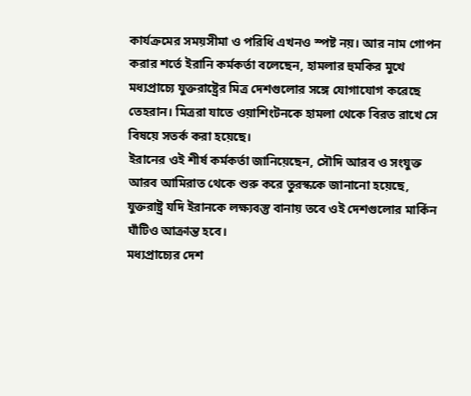কার্যক্রমের সময়সীমা ও পরিধি এখনও স্পষ্ট নয়। আর নাম গোপন করার শর্তে ইরানি কর্মকর্তা বলেছেন, হামলার হুমকির মুখে মধ্যপ্রাচ্যে যুক্তরাষ্ট্রের মিত্র দেশগুলোর সঙ্গে যোগাযোগ করেছে তেহরান। মিত্ররা যাতে ওয়াশিংটনকে হামলা থেকে বিরত রাখে সে বিষয়ে সতর্ক করা হয়েছে।
ইরানের ওই শীর্ষ কর্মকর্তা জানিয়েছেন, সৌদি আরব ও সংযুক্ত আরব আমিরাত থেকে শুরু করে তুরস্ককে জানানো হয়েছে, যুক্তরাষ্ট্র যদি ইরানকে লক্ষ্যবস্তু বানায় তবে ওই দেশগুলোর মার্কিন ঘাঁটিও আক্রান্ত হবে।
মধ্যপ্রাচ্যের দেশ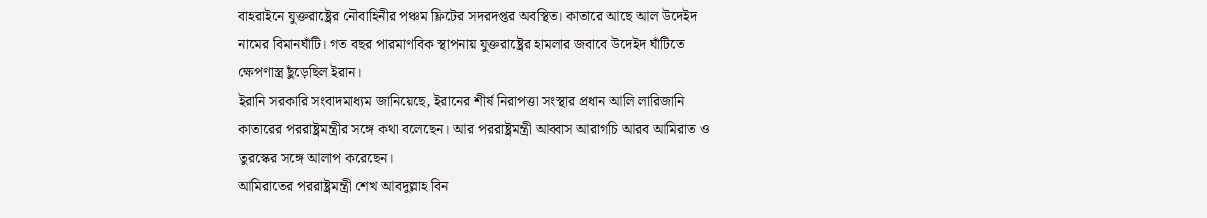বাহরাইনে যুক্তরাষ্ট্রের নৌবাহিনীর পঞ্চম ফ্লিটের সদরদপ্তর অবস্থিত। কাতারে আছে আল উদেইদ নামের বিমানঘাঁটি। গত বছর পারমাণবিক স্থাপনায় যুক্তরাষ্ট্রের হামলার জবাবে উদেইদ ঘাঁটিতে ক্ষেপণাস্ত্র ছুঁড়েছিল ইরান।
ইরানি সরকারি সংবাদমাধ্যম জানিয়েছে, ইরানের শীর্ষ নিরাপত্তা সংস্থার প্রধান আলি লারিজানি কাতারের পররাষ্ট্রমন্ত্রীর সঙ্গে কথা বলেছেন। আর পররাষ্ট্রমন্ত্রী আব্বাস আরাগচি আরব আমিরাত ও তুরস্কের সঙ্গে আলাপ করেছেন।
আমিরাতের পররাষ্ট্রমন্ত্রী শেখ আবদুল্লাহ বিন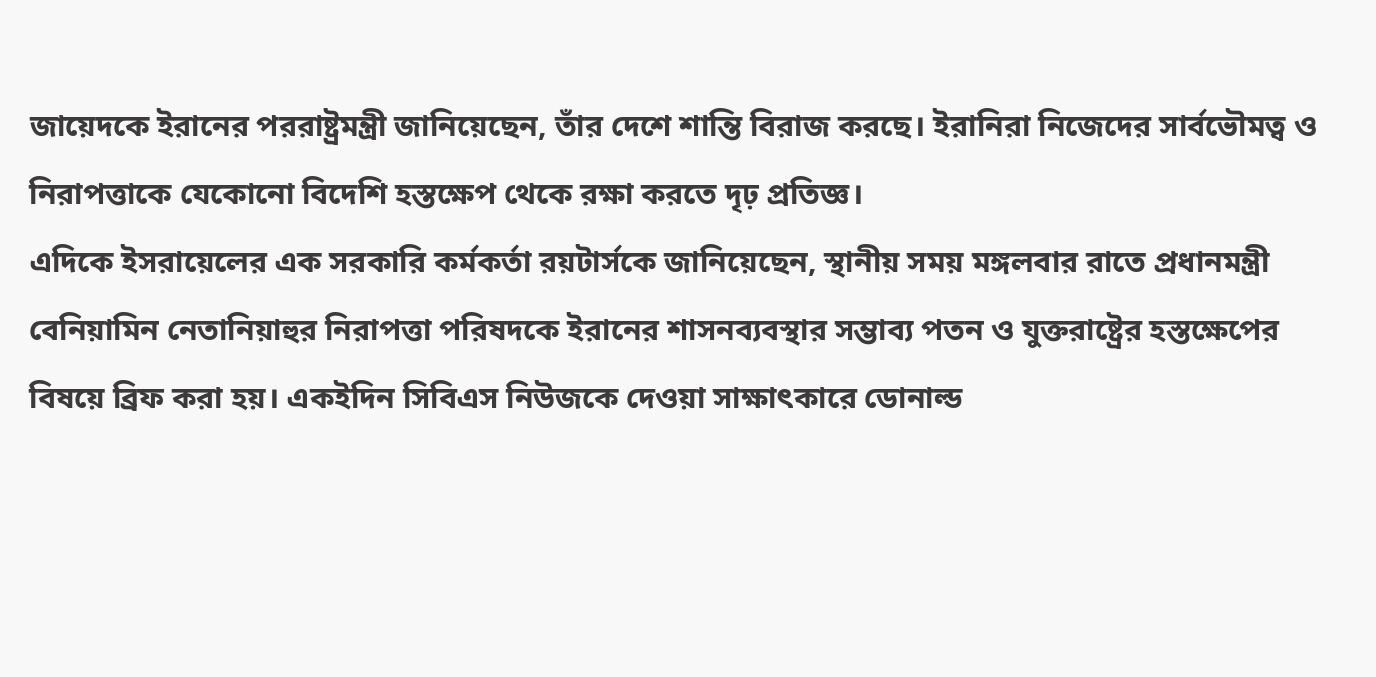জায়েদকে ইরানের পররাষ্ট্রমন্ত্রী জানিয়েছেন, তাঁর দেশে শান্তি বিরাজ করছে। ইরানিরা নিজেদের সার্বভৌমত্ব ও নিরাপত্তাকে যেকোনো বিদেশি হস্তক্ষেপ থেকে রক্ষা করতে দৃঢ় প্রতিজ্ঞ।
এদিকে ইসরায়েলের এক সরকারি কর্মকর্তা রয়টার্সকে জানিয়েছেন, স্থানীয় সময় মঙ্গলবার রাতে প্রধানমন্ত্রী বেনিয়ামিন নেতানিয়াহুর নিরাপত্তা পরিষদকে ইরানের শাসনব্যবস্থার সম্ভাব্য পতন ও যুক্তরাষ্ট্রের হস্তক্ষেপের বিষয়ে ব্রিফ করা হয়। একইদিন সিবিএস নিউজকে দেওয়া সাক্ষাৎকারে ডোনাল্ড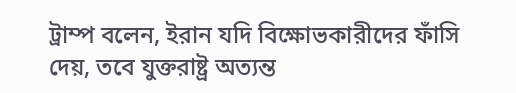ট্রাম্প বলেন, ইরান যদি বিক্ষোভকারীদের ফাঁসি দেয়, তবে যুক্তরাষ্ট্র অত্যন্ত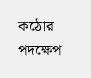কঠোর পদক্ষেপ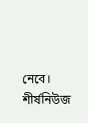নেবে।
শীর্ষনিউজ